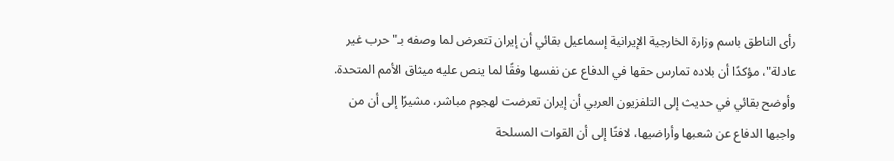رأى الناطق باسم وزارة الخارجية الإيرانية إسماعيل بقائي أن إيران تتعرض لما وصفه بـ"حرب غير عادلة"، مؤكدًا أن بلاده تمارس حقها في الدفاع عن نفسها وفقًا لما ينص عليه ميثاق الأمم المتحدة.
وأوضح بقائي في حديث إلى التلفزيون العربي أن إيران تعرضت لهجوم مباشر، مشيرًا إلى أن من واجبها الدفاع عن شعبها وأراضيها، لافتًا إلى أن القوات المسلحة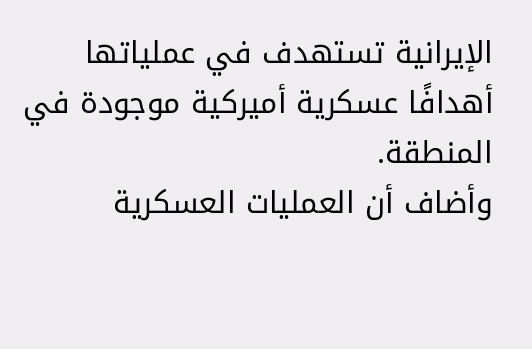الإيرانية تستهدف في عملياتها أهدافًا عسكرية أميركية موجودة في المنطقة.
وأضاف أن العمليات العسكرية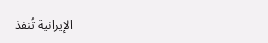الإيرانية تُنفذ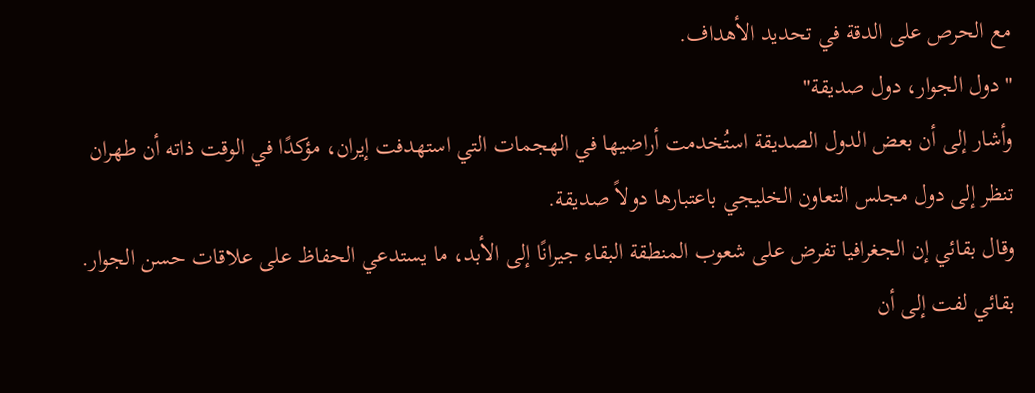مع الحرص على الدقة في تحديد الأهداف.
"دول الجوار، دول صديقة"
وأشار إلى أن بعض الدول الصديقة استُخدمت أراضيها في الهجمات التي استهدفت إيران، مؤكدًا في الوقت ذاته أن طهران تنظر إلى دول مجلس التعاون الخليجي باعتبارها دولاً صديقة.
وقال بقائي إن الجغرافيا تفرض على شعوب المنطقة البقاء جيرانًا إلى الأبد، ما يستدعي الحفاظ على علاقات حسن الجوار.
بقائي لفت إلى أن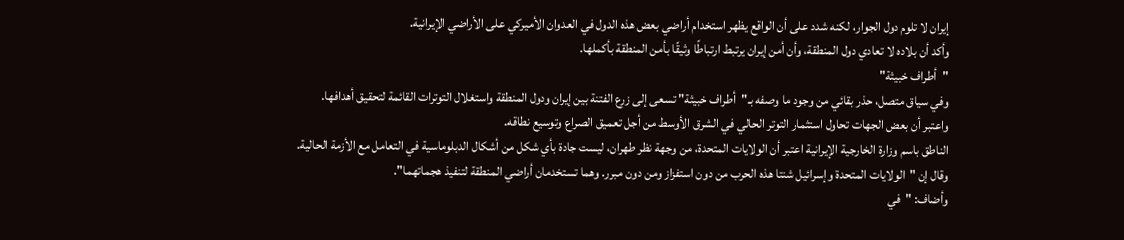إيران لا تلوم دول الجوار، لكنه شدد على أن الواقع يظهر استخدام أراضي بعض هذه الدول في العدوان الأميركي على الأراضي الإيرانية.
وأكد أن بلاده لا تعادي دول المنطقة، وأن أمن إيران يرتبط ارتباطًا وثيقًا بأمن المنطقة بأكملها.
"أطراف خبيثة"
وفي سياق متصل، حذر بقائي من وجود ما وصفه بـ"أطراف خبيثة" تسعى إلى زرع الفتنة بين إيران ودول المنطقة واستغلال التوترات القائمة لتحقيق أهدافها.
واعتبر أن بعض الجهات تحاول استثمار التوتر الحالي في الشرق الأوسط من أجل تعميق الصراع وتوسيع نطاقه.
الناطق باسم وزارة الخارجية الإيرانية اعتبر أن الولايات المتحدة، من وجهة نظر طهران، ليست جادة بأي شكل من أشكال الدبلوماسية في التعامل مع الأزمة الحالية.
وقال إن "الولايات المتحدة وإسرائيل شنتا هذه الحرب من دون استفزاز ومن دون مبرر. وهما تستخدمان أراضي المنطقة لتنفيذ هجماتهما".
وأضاف: "في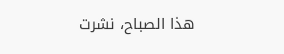هذا الصباح، نشرت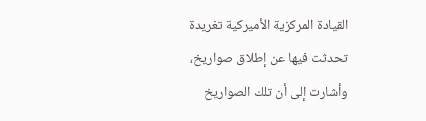القيادة المركزية الأميركية تغريدة تحدثت فيها عن إطلاق صواريخ، وأشارت إلى أن تلك الصواريخ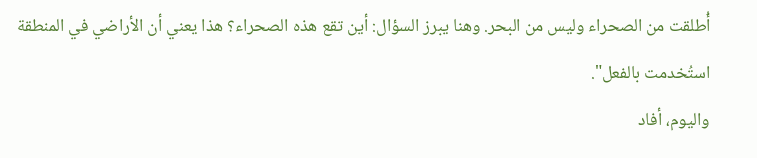أُطلقت من الصحراء وليس من البحر. وهنا يبرز السؤال: أين تقع هذه الصحراء؟ هذا يعني أن الأراضي في المنطقة استُخدمت بالفعل".
واليوم، أفاد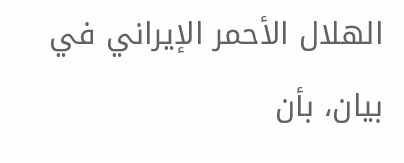الهلال الأحمر الإيراني في بيان، بأن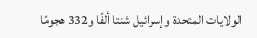الولايات المتحدة وإسرائيل شنتا ألفًا و332 هجومًا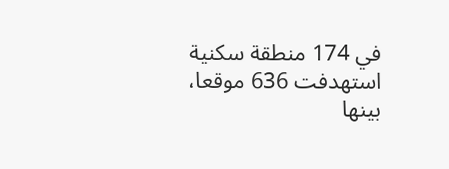في 174 منطقة سكنية استهدفت 636 موقعا، بينها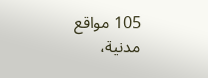105 مواقع مدنية،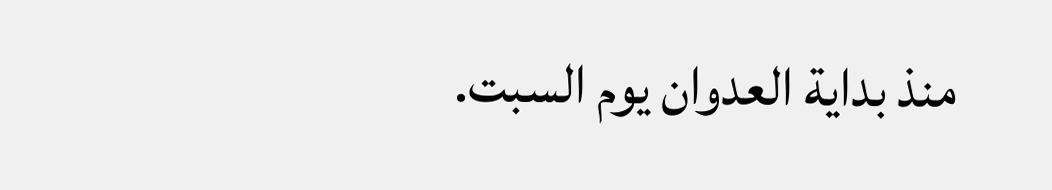منذ بداية العدوان يوم السبت.